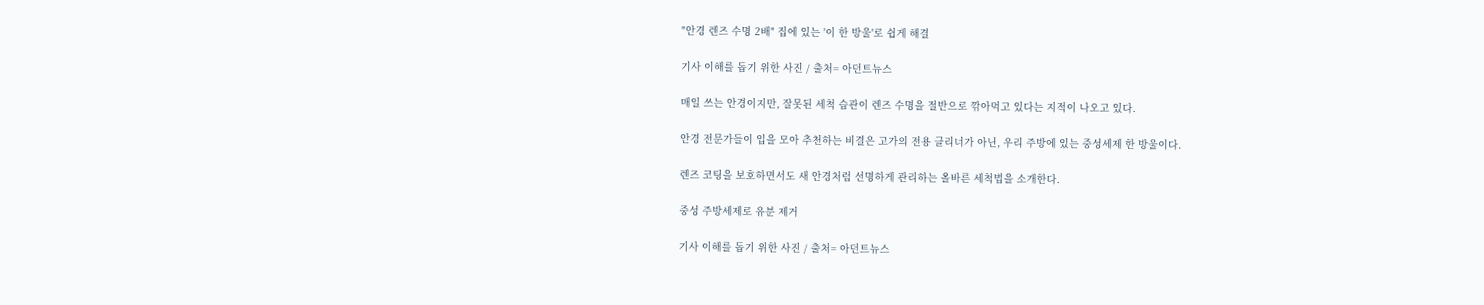"안경 렌즈 수명 2배" 집에 있는 '이 한 방울'로 쉽게 해결

기사 이해를 돕기 위한 사진 / 출처= 아던트뉴스

매일 쓰는 안경이지만, 잘못된 세척 습관이 렌즈 수명을 절반으로 깎아먹고 있다는 지적이 나오고 있다.

안경 전문가들이 입을 모아 추천하는 비결은 고가의 전용 클리너가 아닌, 우리 주방에 있는 중성세제 한 방울이다.

렌즈 코팅을 보호하면서도 새 안경처럼 선명하게 관리하는 올바른 세척법을 소개한다.

중성 주방세제로 유분 제거

기사 이해를 돕기 위한 사진 / 출처= 아던트뉴스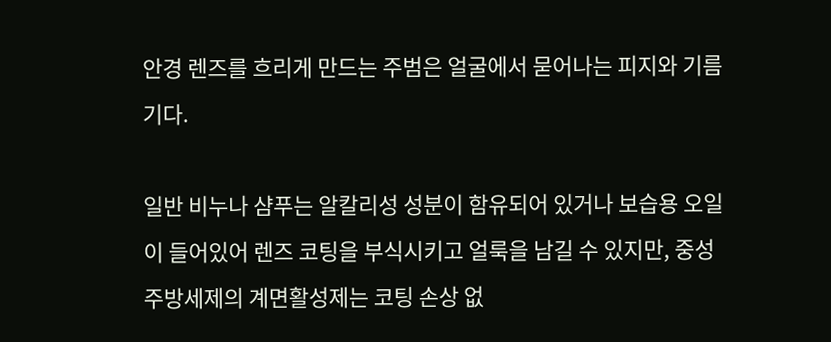안경 렌즈를 흐리게 만드는 주범은 얼굴에서 묻어나는 피지와 기름기다.

일반 비누나 샴푸는 알칼리성 성분이 함유되어 있거나 보습용 오일이 들어있어 렌즈 코팅을 부식시키고 얼룩을 남길 수 있지만, 중성 주방세제의 계면활성제는 코팅 손상 없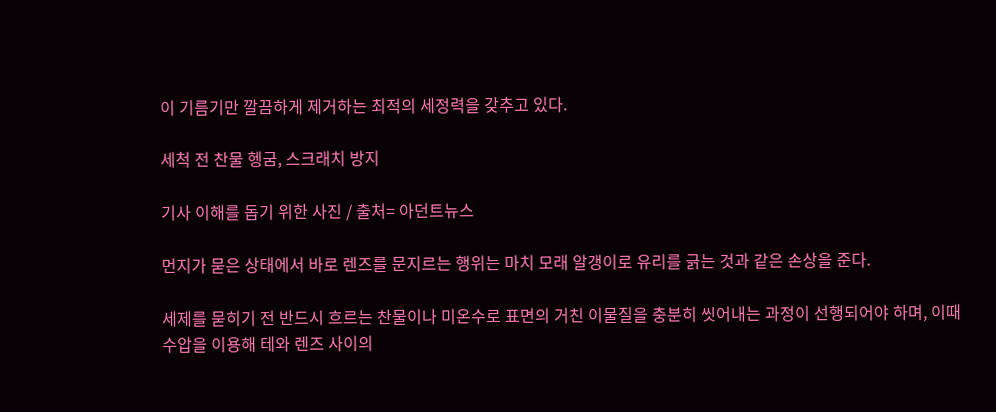이 기름기만 깔끔하게 제거하는 최적의 세정력을 갖추고 있다.

세척 전 찬물 헹굼, 스크래치 방지

기사 이해를 돕기 위한 사진 / 출처= 아던트뉴스

먼지가 묻은 상태에서 바로 렌즈를 문지르는 행위는 마치 모래 알갱이로 유리를 긁는 것과 같은 손상을 준다.

세제를 묻히기 전 반드시 흐르는 찬물이나 미온수로 표면의 거친 이물질을 충분히 씻어내는 과정이 선행되어야 하며, 이때 수압을 이용해 테와 렌즈 사이의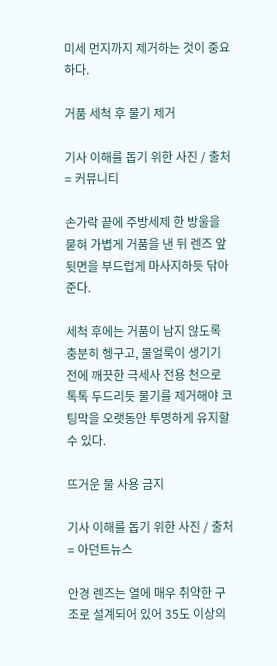미세 먼지까지 제거하는 것이 중요하다.

거품 세척 후 물기 제거

기사 이해를 돕기 위한 사진 / 출처= 커뮤니티

손가락 끝에 주방세제 한 방울을 묻혀 가볍게 거품을 낸 뒤 렌즈 앞뒷면을 부드럽게 마사지하듯 닦아준다.

세척 후에는 거품이 남지 않도록 충분히 헹구고, 물얼룩이 생기기 전에 깨끗한 극세사 전용 천으로 톡톡 두드리듯 물기를 제거해야 코팅막을 오랫동안 투명하게 유지할 수 있다.

뜨거운 물 사용 금지

기사 이해를 돕기 위한 사진 / 출처= 아던트뉴스

안경 렌즈는 열에 매우 취약한 구조로 설계되어 있어 35도 이상의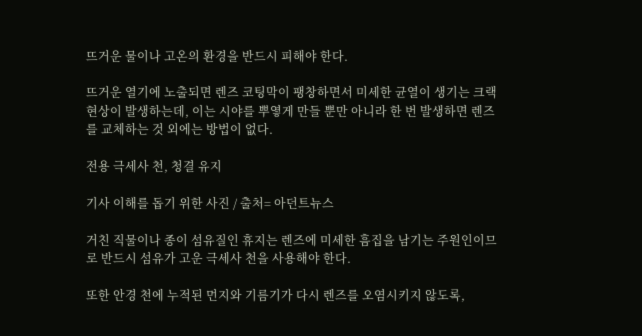뜨거운 물이나 고온의 환경을 반드시 피해야 한다.

뜨거운 열기에 노출되면 렌즈 코팅막이 팽창하면서 미세한 균열이 생기는 크랙 현상이 발생하는데, 이는 시야를 뿌옇게 만들 뿐만 아니라 한 번 발생하면 렌즈를 교체하는 것 외에는 방법이 없다.

전용 극세사 천, 청결 유지

기사 이해를 돕기 위한 사진 / 출처= 아던트뉴스

거친 직물이나 종이 섬유질인 휴지는 렌즈에 미세한 흠집을 남기는 주원인이므로 반드시 섬유가 고운 극세사 천을 사용해야 한다.

또한 안경 천에 누적된 먼지와 기름기가 다시 렌즈를 오염시키지 않도록,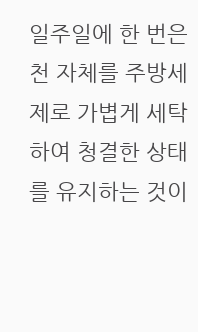일주일에 한 번은 천 자체를 주방세제로 가볍게 세탁하여 청결한 상태를 유지하는 것이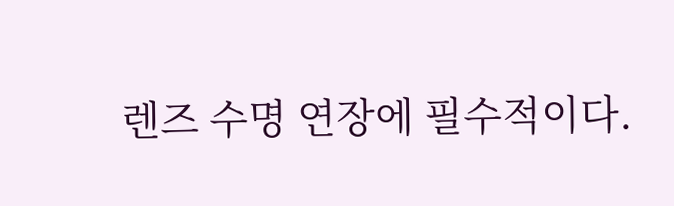렌즈 수명 연장에 필수적이다.